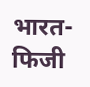भारत-फिजी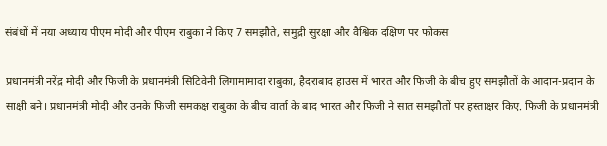संबंधों में नया अध्याय पीएम मोदी और पीएम राबुका ने किए 7 समझौते, समुद्री सुरक्षा और वैश्विक दक्षिण पर फोकस

प्रधानमंत्री नरेंद्र मोदी और फिजी के प्रधानमंत्री सिटिवेनी लिगामामादा राबुका, हैदराबाद हाउस में भारत और फिजी के बीच हुए समझौतों के आदान-प्रदान के साक्षी बने। प्रधानमंत्री मोदी और उनके फिजी समकक्ष राबुका के बीच वार्ता के बाद भारत और फिजी ने सात समझौतों पर हस्ताक्षर किए. फिजी के प्रधानमंत्री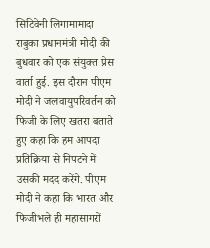सिटिवेनी लिगामामादा राबुका प्रधानमंत्री मोदी की बुधवार को एक संयुक्त प्रेस वार्ता हुई. इस दौरान पीएम मोदी ने जलवायुपरिवर्तन को फिजी के लिए खतरा बताते हुए कहा कि हम आपदा प्रतिक्रिया से निपटने में उसकी मदद करेंगे. पीएम मोदी ने कहा कि भारत और फिजीभले ही महासागरों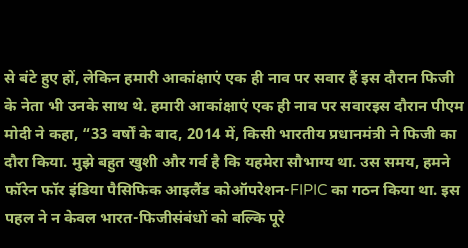से बंटे हुए हों, लेकिन हमारी आकांक्षाएं एक ही नाव पर सवार हैं इस दौरान फिजी के नेता भी उनके साथ थे. हमारी आकांक्षाएं एक ही नाव पर सवारइस दौरान पीएम मोदी ने कहा, “33 वर्षों के बाद, 2014 में, किसी भारतीय प्रधानमंत्री ने फिजी का दौरा किया. मुझे बहुत खुशी और गर्व है कि यहमेरा सौभाग्य था. उस समय, हमने फॉरेन फॉर इंडिया पैसिफिक आइलैंड कोऑपरेशन-FIPIC का गठन किया था. इस पहल ने न केवल भारत-फिजीसंबंधों को बल्कि पूरे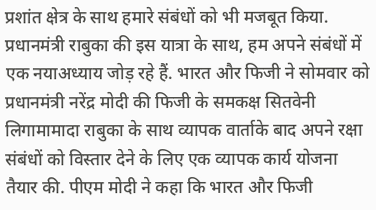प्रशांत क्षेत्र के साथ हमारे संबंधों को भी मजबूत किया. प्रधानमंत्री राबुका की इस यात्रा के साथ, हम अपने संबंधों में एक नयाअध्याय जोड़ रहे हैं. भारत और फिजी ने सोमवार को प्रधानमंत्री नरेंद्र मोदी की फिजी के समकक्ष सितवेनी लिगामामादा राबुका के साथ व्यापक वार्ताके बाद अपने रक्षा संबंधों को विस्तार देने के लिए एक व्यापक कार्य योजना तैयार की. पीएम मोदी ने कहा कि भारत और फिजी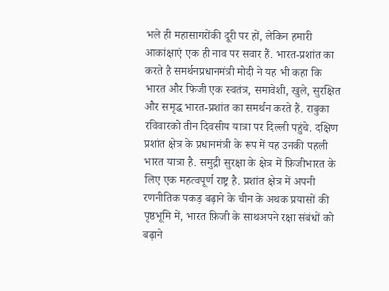भले ही महासागरोंकी दूरी पर हों, लेकिन हमारी आकांक्षाएं एक ही नाव पर सवार हैं. भारत-प्रशांत का करते है समर्थनप्रधानमंत्री मोदी ने यह भी कहा कि भारत और फिजी एक स्वतंत्र, समावेशी, खुले, सुरक्षित और समृद्ध भारत-प्रशांत का समर्थन करते हैं. राबुका रविवारको तीन दिवसीय यात्रा पर दिल्ली पहुंचे. दक्षिण प्रशांत क्षेत्र के प्रधानमंत्री के रूप में यह उनकी पहली भारत यात्रा है. समुद्री सुरक्षा के क्षेत्र में फ़िजीभारत के लिए एक महत्वपूर्ण राष्ट्र है. प्रशांत क्षेत्र में अपनी रणनीतिक पकड़ बढ़ाने के चीन के अथक प्रयासों की पृष्ठभूमि में, भारत फ़िजी के साथअपने रक्षा संबंधों को बढ़ाने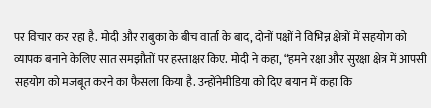पर विचार कर रहा है. मोदी और राबुका के बीच वार्ता के बाद, दोनों पक्षों ने विभिन्न क्षेत्रों में सहयोग को व्यापक बनाने केलिए सात समझौतों पर हस्ताक्षर किए. मोदी ने कहा, “हमने रक्षा और सुरक्षा क्षेत्र में आपसी सहयोग को मजबूत करने का फैसला किया है. उन्होंनेमीडिया को दिए बयान में कहा कि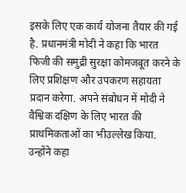इसके लिए एक कार्य योजना तैयार की गई है. प्रधानमंत्री मोदी ने कहा कि भारत फिजी की समुद्री सुरक्षा कोमजबूत करने के लिए प्रशिक्षण और उपकरण सहायता प्रदान करेगा. अपने संबोधन में मोदी ने वैश्विक दक्षिण के लिए भारत की प्राथमिकताओं का भीउल्लेख किया. उन्होंने कहा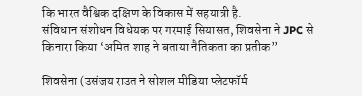कि भारत वैश्विक दक्षिण के विकास में सहयात्री है.
संविधान संशोधन विधेयक पर गरमाई सियासत, शिवसेना ने JPC से किनारा किया ‘अमित शाह ने बताया नैतिकता का प्रतीक”

शिवसेना (उसंजय राउत ने सोशल मीडिया प्लेटफॉर्म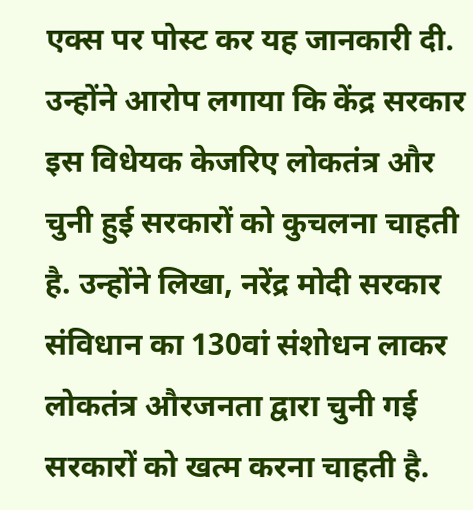एक्स पर पोस्ट कर यह जानकारी दी. उन्होंने आरोप लगाया कि केंद्र सरकार इस विधेयक केजरिए लोकतंत्र और चुनी हुई सरकारों को कुचलना चाहती है. उन्होंने लिखा, नरेंद्र मोदी सरकार संविधान का 130वां संशोधन लाकर लोकतंत्र औरजनता द्वारा चुनी गई सरकारों को खत्म करना चाहती है.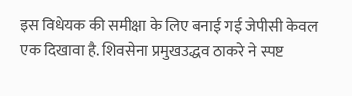इस विधेयक की समीक्षा के लिए बनाई गई जेपीसी केवल एक दिखावा है. शिवसेना प्रमुखउद्धव ठाकरे ने स्पष्ट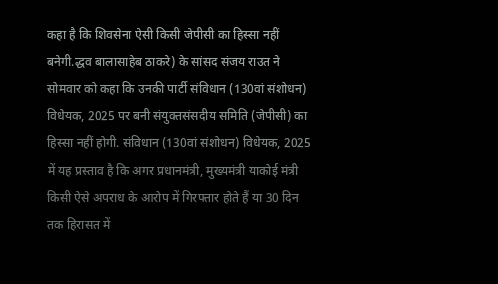कहा है कि शिवसेना ऐसी किसी जेपीसी का हिस्सा नहीं बनेगी.द्धव बालासाहेब ठाकरे) के सांसद संजय राउत ने सोमवार को कहा कि उनकी पार्टी संविधान (130वां संशोधन) विधेयक, 2025 पर बनी संयुक्तसंसदीय समिति (जेपीसी) का हिस्सा नहीं होगी. संविधान (130वां संशोधन) विधेयक, 2025 में यह प्रस्ताव है कि अगर प्रधानमंत्री, मुख्यमंत्री याकोई मंत्री किसी ऐसे अपराध के आरोप में गिरफ्तार होते हैं या 30 दिन तक हिरासत में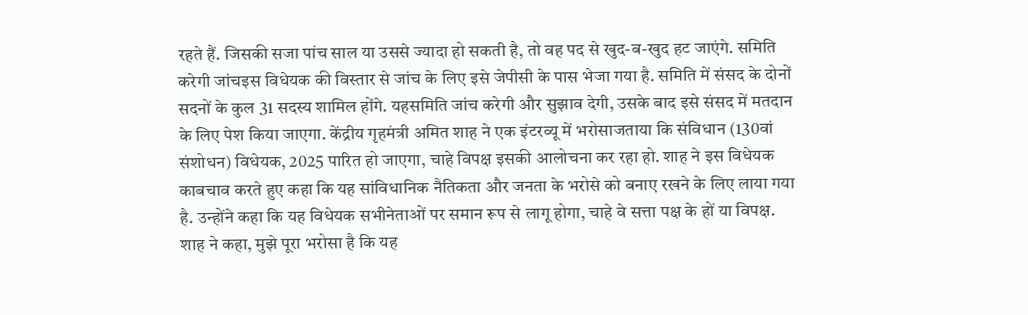रहते हैं. जिसकी सजा पांच साल या उससे ज्यादा हो सकती है, तो वह पद से खुद-ब-खुद हट जाएंगे. समिति करेगी जांचइस विधेयक की विस्तार से जांच के लिए इसे जेपीसी के पास भेजा गया है. समिति में संसद के दोनों सदनों के कुल 31 सदस्य शामिल होंगे. यहसमिति जांच करेगी और सुझाव देगी, उसके बाद इसे संसद में मतदान के लिए पेश किया जाएगा. केंद्रीय गृहमंत्री अमित शाह ने एक इंटरव्यू में भरोसाजताया कि संविधान (130वां संशोधन) विधेयक, 2025 पारित हो जाएगा, चाहे विपक्ष इसकी आलोचना कर रहा हो. शाह ने इस विधेयक काबचाव करते हुए कहा कि यह सांविधानिक नैतिकता और जनता के भरोसे को बनाए रखने के लिए लाया गया है. उन्होंने कहा कि यह विधेयक सभीनेताओं पर समान रूप से लागू होगा, चाहे वे सत्ता पक्ष के हों या विपक्ष. शाह ने कहा, मुझे पूरा भरोसा है कि यह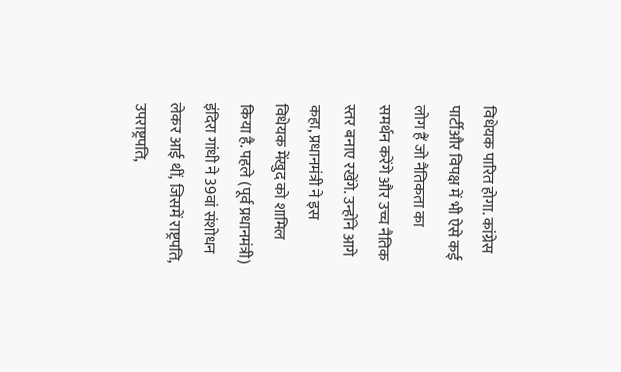विधेयक पारित होगा. कांग्रेस पार्टीऔर विपक्ष में भी ऐसे कई लोग हैं जो नैतिकता का समर्थन करेंगे और उच्च नैतिक स्तर बनाए रखेंगे. उन्होंने आगे कहा, प्रधानमंत्री ने इस विधेयक मेंखुद को शामिल किया है. पहले (पूर्व प्रधानमंत्री) इंदिरा गांधी ने 39वां संशोधन लेकर आई थीं, जिसमें राष्ट्रपति, उपराष्ट्रपति,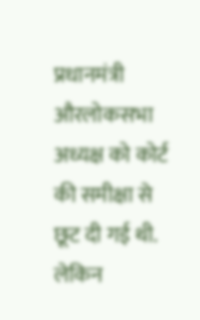प्रधानमंत्री औरलोकसभा अध्यक्ष को कोर्ट की समीक्षा से छूट दी गई थी. लेकिन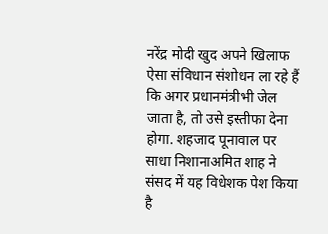नरेंद्र मोदी खुद अपने खिलाफ ऐसा संविधान संशोधन ला रहे हैं कि अगर प्रधानमंत्रीभी जेल जाता है, तो उसे इस्तीफा देना होगा. शहजाद पूनावाल पर साधा निशानाअमित शाह ने संसद में यह विधेशक पेश किया है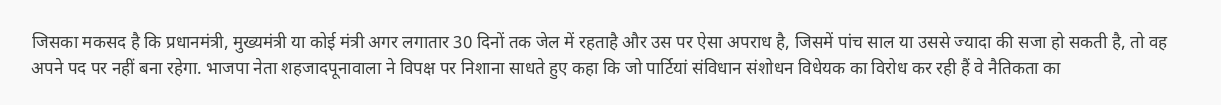जिसका मकसद है कि प्रधानमंत्री, मुख्यमंत्री या कोई मंत्री अगर लगातार 30 दिनों तक जेल में रहताहै और उस पर ऐसा अपराध है, जिसमें पांच साल या उससे ज्यादा की सजा हो सकती है, तो वह अपने पद पर नहीं बना रहेगा. भाजपा नेता शहजादपूनावाला ने विपक्ष पर निशाना साधते हुए कहा कि जो पार्टियां संविधान संशोधन विधेयक का विरोध कर रही हैं वे नैतिकता का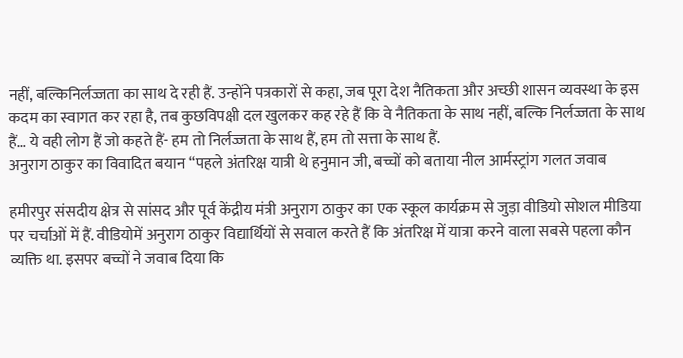नहीं, बल्किनिर्लज्जता का साथ दे रही हैं. उन्होंने पत्रकारों से कहा, जब पूरा देश नैतिकता और अच्छी शासन व्यवस्था के इस कदम का स्वागत कर रहा है, तब कुछविपक्षी दल खुलकर कह रहे हैं कि वे नैतिकता के साथ नहीं, बल्कि निर्लज्जता के साथ हैं… ये वही लोग हैं जो कहते हैं- हम तो निर्लज्जता के साथ हैं, हम तो सत्ता के साथ हैं.
अनुराग ठाकुर का विवादित बयान “पहले अंतरिक्ष यात्री थे हनुमान जी, बच्चों को बताया नील आर्मस्ट्रांग गलत जवाब

हमीरपुर संसदीय क्षेत्र से सांसद और पूर्व केंद्रीय मंत्री अनुराग ठाकुर का एक स्कूल कार्यक्रम से जुड़ा वीडियो सोशल मीडिया पर चर्चाओं में हैं. वीडियोमें अनुराग ठाकुर विद्यार्थियों से सवाल करते हैं कि अंतरिक्ष में यात्रा करने वाला सबसे पहला कौन व्यक्ति था. इसपर बच्चों ने जवाब दिया कि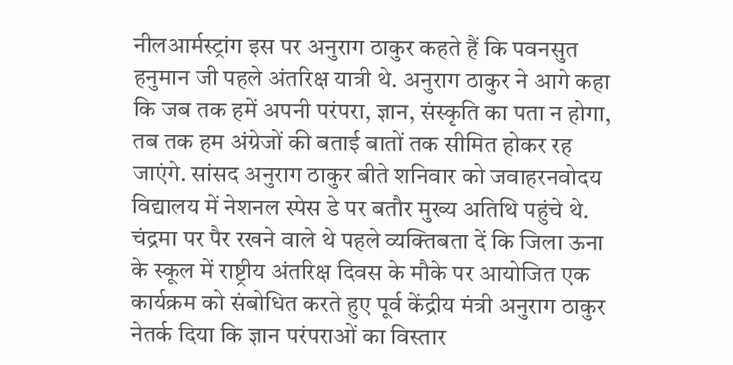नीलआर्मस्ट्रांग इस पर अनुराग ठाकुर कहते हैं कि पवनसुत हनुमान जी पहले अंतरिक्ष यात्री थे. अनुराग ठाकुर ने आगे कहा कि जब तक हमें अपनी परंपरा, ज्ञान, संस्कृति का पता न होगा, तब तक हम अंग्रेजों की बताई बातों तक सीमित होकर रह जाएंगे. सांसद अनुराग ठाकुर बीते शनिवार को जवाहरनवोदय विद्यालय में नेशनल स्पेस डे पर बतौर मुख्य अतिथि पहुंचे थे. चंद्रमा पर पैर रखने वाले थे पहले व्यक्तिबता दें कि जिला ऊना के स्कूल में राष्ट्रीय अंतरिक्ष दिवस के मौके पर आयोजित एक कार्यक्रम को संबोधित करते हुए पूर्व केंद्रीय मंत्री अनुराग ठाकुर नेतर्क दिया कि ज्ञान परंपराओं का विस्तार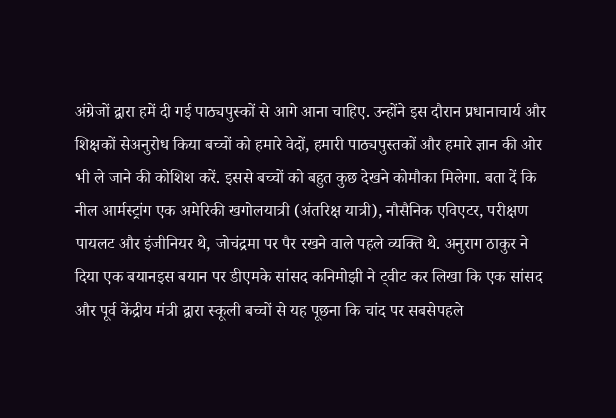अंग्रेजों द्वारा हमें दी गई पाठ्यपुस्कों से आगे आना चाहिए. उन्होंने इस दौरान प्रधानाचार्य और शिक्षकों सेअनुरोध किया बच्चों को हमारे वेदों, हमारी पाठ्यपुस्तकों और हमारे ज्ञान की ओर भी ले जाने की कोशिश करें. इससे बच्चों को बहुत कुछ देखने कोमौका मिलेगा. बता दें कि नील आर्मस्ट्रांग एक अमेरिकी खगोलयात्री (अंतरिक्ष यात्री), नौसैनिक एविएटर, परीक्षण पायलट और इंजीनियर थे, जोचंद्रमा पर पैर रखने वाले पहले व्यक्ति थे. अनुराग ठाकुर ने दिया एक बयानइस बयान पर डीएमके सांसद कनिमोझी ने ट्वीट कर लिखा कि एक सांसद और पूर्व केंद्रीय मंत्री द्वारा स्कूली बच्चों से यह पूछना कि चांद पर सबसेपहले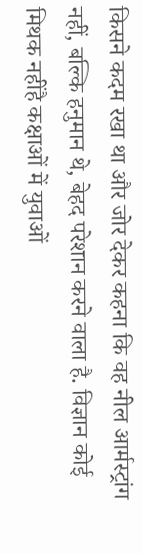किसने कदम रखा था और जोर देकर कहना कि वह नील आर्मस्ट्रांग नहीं, बल्कि हनुमान थे, बेहद परेशान करने वाला है. विज्ञान कोई मिथक नहींहै कक्षाओं में युवाओं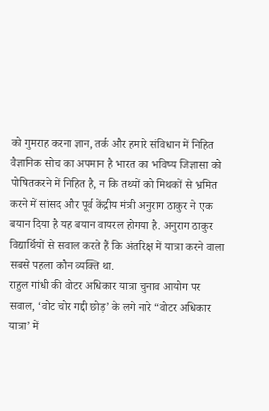को गुमराह करना ज्ञान, तर्क और हमारे संविधान में निहित वैज्ञानिक सोच का अपमान है भारत का भविष्य जिज्ञासा को पोषितकरने में निहित है, न कि तथ्यों को मिथकों से भ्रमित करने में सांसद और पूर्व केंद्रीय मंत्री अनुराग ठाकुर ने एक बयान दिया है यह बयान वायरल होगया है. अनुराग ठाकुर विद्यार्थियों से सवाल करते हैं कि अंतरिक्ष में यात्रा करने वाला सबसे पहला कौन व्यक्ति था.
राहुल गांधी की वोटर अधिकार यात्रा चुनाव आयोग पर सवाल, ‘वोट चोर गद्दी छोड़’ के लगे नारे “वोटर अधिकार यात्रा’ में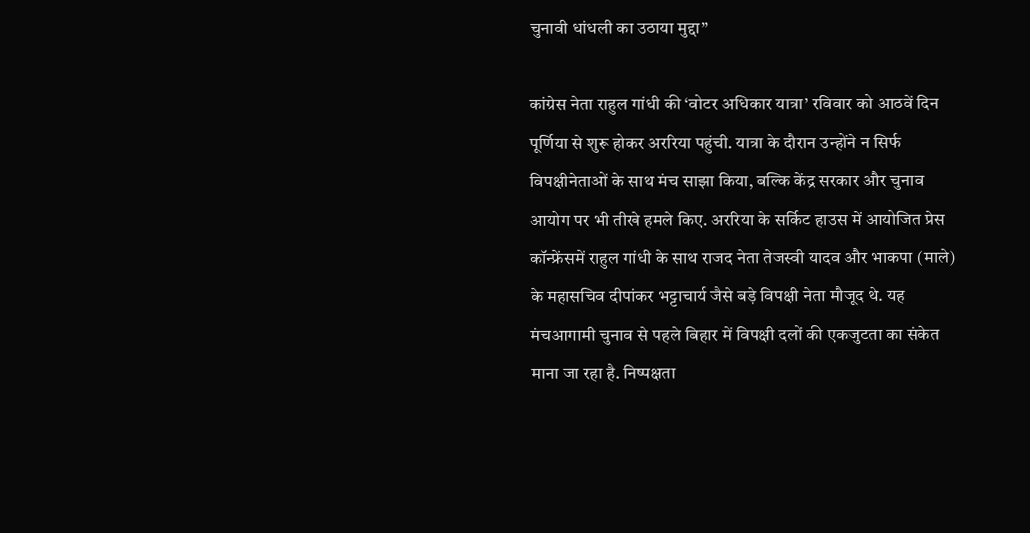चुनावी धांधली का उठाया मुद्दा”

कांग्रेस नेता राहुल गांधी की ‘वोटर अधिकार यात्रा’ रविवार को आठवें दिन पूर्णिया से शुरू होकर अररिया पहुंची. यात्रा के दौरान उन्होंने न सिर्फ विपक्षीनेताओं के साथ मंच साझा किया, बल्कि केंद्र सरकार और चुनाव आयोग पर भी तीखे हमले किए. अररिया के सर्किट हाउस में आयोजित प्रेस कॉन्फ्रेंसमें राहुल गांधी के साथ राजद नेता तेजस्वी यादव और भाकपा (माले) के महासचिव दीपांकर भट्टाचार्य जैसे बड़े विपक्षी नेता मौजूद थे. यह मंचआगामी चुनाव से पहले बिहार में विपक्षी दलों की एकजुटता का संकेत माना जा रहा है. निष्पक्षता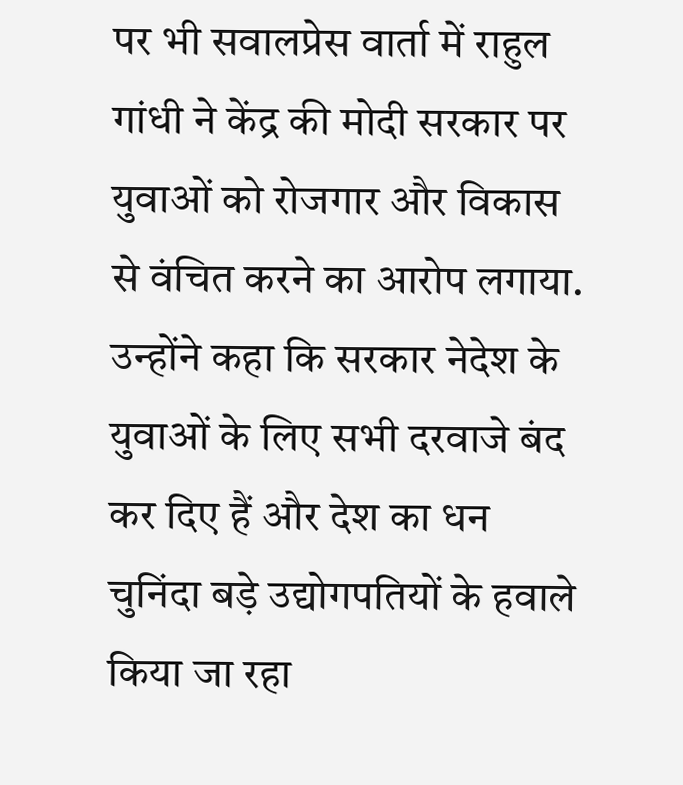पर भी सवालप्रेस वार्ता में राहुल गांधी ने केंद्र की मोदी सरकार पर युवाओं को रोजगार और विकास से वंचित करने का आरोप लगाया. उन्होंने कहा कि सरकार नेदेश के युवाओं के लिए सभी दरवाजे बंद कर दिए हैं और देश का धन चुनिंदा बड़े उद्योगपतियों के हवाले किया जा रहा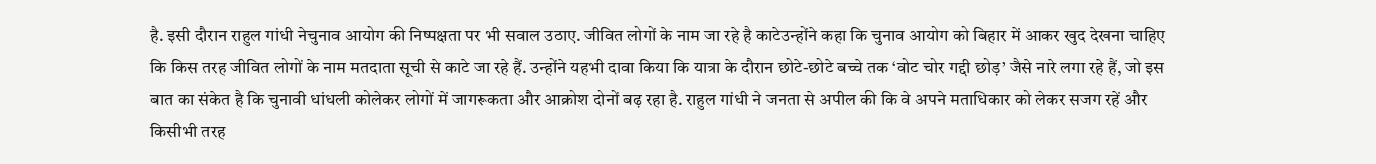है. इसी दौरान राहुल गांधी नेचुनाव आयोग की निष्पक्षता पर भी सवाल उठाए. जीवित लोगों के नाम जा रहे है काटेउन्होंने कहा कि चुनाव आयोग को बिहार में आकर खुद देखना चाहिए कि किस तरह जीवित लोगों के नाम मतदाता सूची से काटे जा रहे हैं. उन्होंने यहभी दावा किया कि यात्रा के दौरान छोटे-छोटे बच्चे तक ‘वोट चोर गद्दी छोड़’ जैसे नारे लगा रहे हैं, जो इस बात का संकेत है कि चुनावी धांधली कोलेकर लोगों में जागरूकता और आक्रोश दोनों बढ़ रहा है. राहुल गांधी ने जनता से अपील की कि वे अपने मताधिकार को लेकर सजग रहें और किसीभी तरह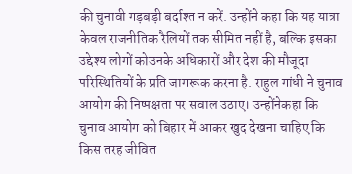की चुनावी गड़बड़ी बर्दाश्त न करें. उन्होंने कहा कि यह यात्रा केवल राजनीतिक रैलियों तक सीमित नहीं है, बल्कि इसका उद्देश्य लोगों कोउनके अधिकारों और देश की मौजूदा परिस्थितियों के प्रति जागरूक करना है. राहुल गांधी ने चुनाव आयोग की निष्पक्षता पर सवाल उठाए। उन्होंनेकहा कि चुनाव आयोग को बिहार में आकर खुद देखना चाहिए कि किस तरह जीवित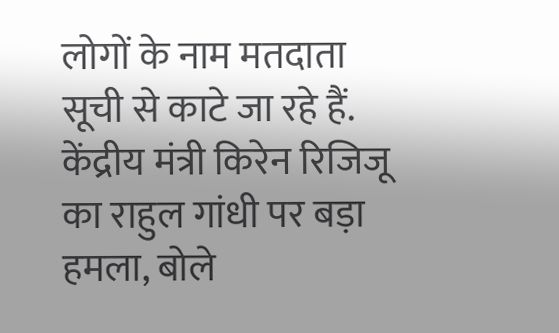लोगों के नाम मतदाता सूची से काटे जा रहे हैं.
केंद्रीय मंत्री किरेन रिजिजू का राहुल गांधी पर बड़ा हमला, बोले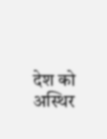देश को अस्थिर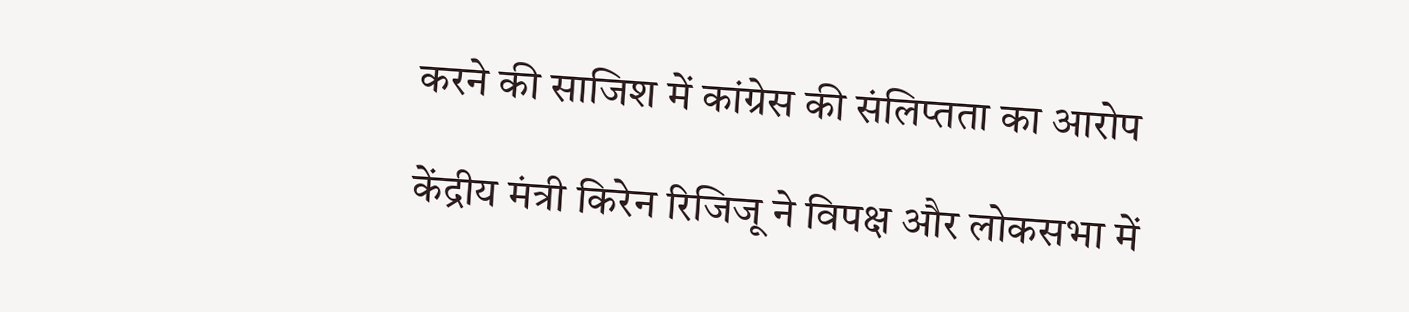करने की साजिश में कांग्रेस की संलिप्तता का आरोप

केंद्रीय मंत्री किरेन रिजिजू ने विपक्ष और लोकसभा में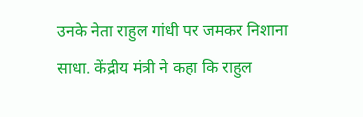उनके नेता राहुल गांधी पर जमकर निशाना साधा. केंद्रीय मंत्री ने कहा कि राहुल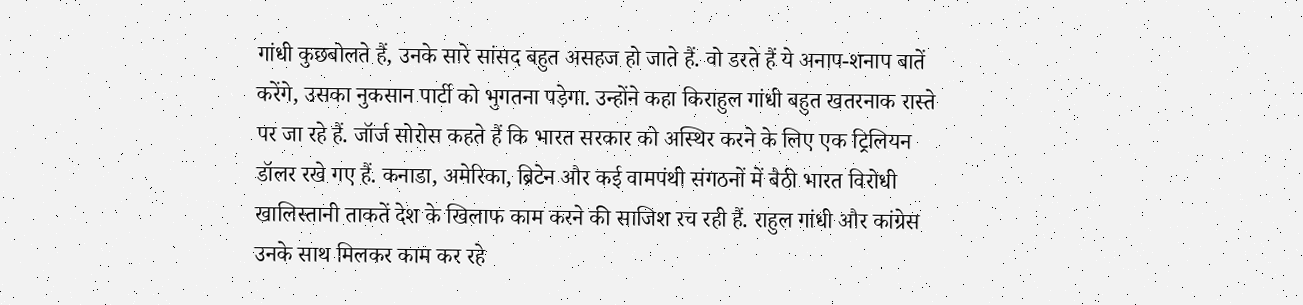गांधी कुछबोलते हैं, उनके सारे सांसद बहुत असहज हो जाते हैं. वो डरते हैं ये अनाप-शनाप बातें करेंगे, उसका नुकसान पार्टी को भुगतना पड़ेगा. उन्होंने कहा किराहुल गांधी बहुत खतरनाक रास्ते पर जा रहे हैं. जॉर्ज सोरोस कहते हैं कि भारत सरकार को अस्थिर करने के लिए एक ट्रिलियन डॉलर रखे गए हैं. कनाडा, अमेरिका, ब्रिटेन और कई वामपंथी संगठनों में बैठी भारत विरोधी खालिस्तानी ताकतें देश के खिलाफ काम करने की साजिश रच रही हैं. राहुल गांधी और कांग्रेस उनके साथ मिलकर काम कर रहे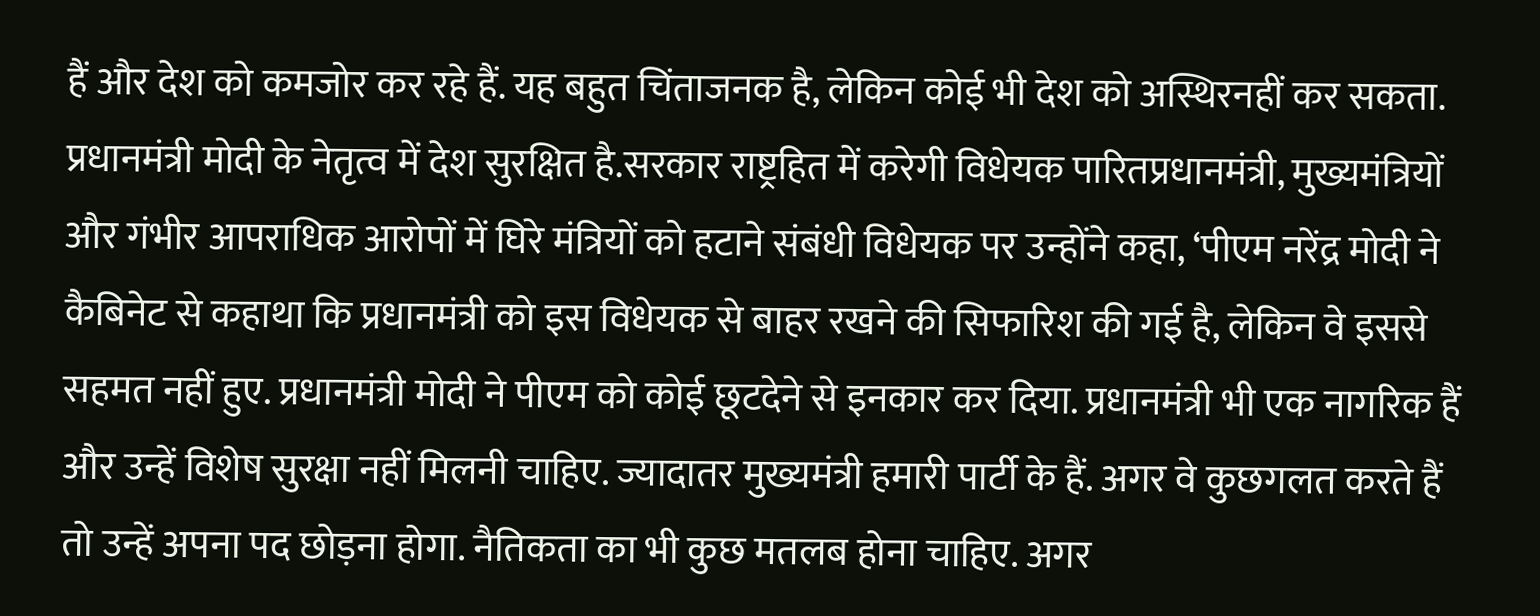हैं और देश को कमजोर कर रहे हैं. यह बहुत चिंताजनक है, लेकिन कोई भी देश को अस्थिरनहीं कर सकता. प्रधानमंत्री मोदी के नेतृत्व में देश सुरक्षित है.सरकार राष्ट्रहित में करेगी विधेयक पारितप्रधानमंत्री, मुख्यमंत्रियों और गंभीर आपराधिक आरोपों में घिरे मंत्रियों को हटाने संबंधी विधेयक पर उन्होंने कहा, ‘पीएम नरेंद्र मोदी ने कैबिनेट से कहाथा कि प्रधानमंत्री को इस विधेयक से बाहर रखने की सिफारिश की गई है, लेकिन वे इससे सहमत नहीं हुए. प्रधानमंत्री मोदी ने पीएम को कोई छूटदेने से इनकार कर दिया. प्रधानमंत्री भी एक नागरिक हैं और उन्हें विशेष सुरक्षा नहीं मिलनी चाहिए. ज्यादातर मुख्यमंत्री हमारी पार्टी के हैं. अगर वे कुछगलत करते हैं तो उन्हें अपना पद छोड़ना होगा. नैतिकता का भी कुछ मतलब होना चाहिए. अगर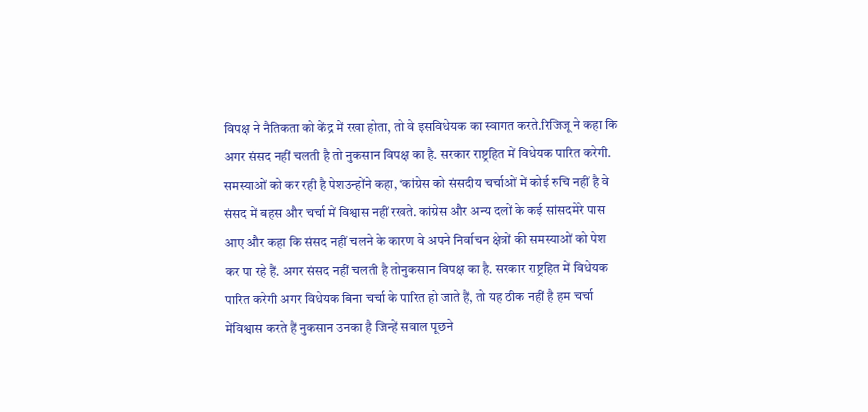विपक्ष ने नैतिकता को केंद्र में रखा होता, तो वे इसविधेयक का स्वागत करते.रिजिजू ने कहा कि अगर संसद नहीं चलती है तो नुकसान विपक्ष का है. सरकार राष्ट्रहित में विधेयक पारित करेगी. समस्याओं को कर रही है पेशउन्होंने कहा, ‘कांग्रेस को संसदीय चर्चाओं में कोई रुचि नहीं है वे संसद में बहस और चर्चा में विश्वास नहीं रखते. कांग्रेस और अन्य दलों के कई सांसदमेरे पास आए और कहा कि संसद नहीं चलने के कारण वे अपने निर्वाचन क्षेत्रों की समस्याओं को पेश कर पा रहे हैं. अगर संसद नहीं चलती है तोनुकसान विपक्ष का है. सरकार राष्ट्रहित में विधेयक पारित करेगी अगर विधेयक बिना चर्चा के पारित हो जाते हैं, तो यह ठीक नहीं है हम चर्चा मेंविश्वास करते हैं नुकसान उनका है जिन्हें सवाल पूछने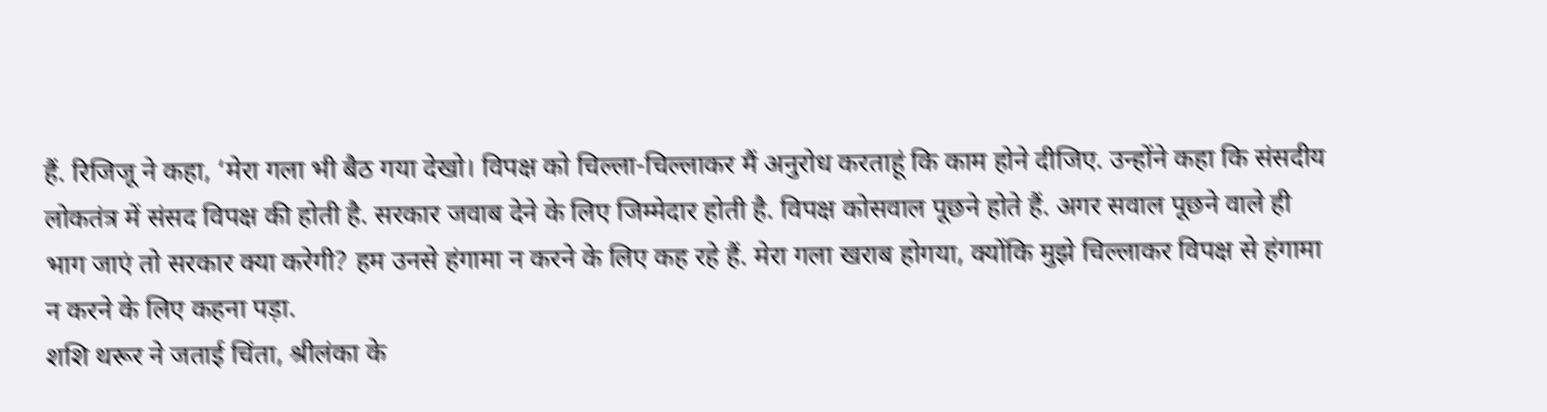हैं. रिजिजू ने कहा, ‘मेरा गला भी बैठ गया देखो। विपक्ष को चिल्ला-चिल्लाकर मैं अनुरोध करताहूं कि काम होने दीजिए. उन्होंने कहा कि संसदीय लोकतंत्र में संसद विपक्ष की होती है. सरकार जवाब देने के लिए जिम्मेदार होती है. विपक्ष कोसवाल पूछने होते हैं. अगर सवाल पूछने वाले ही भाग जाएं तो सरकार क्या करेगी? हम उनसे हंगामा न करने के लिए कह रहे हैं. मेरा गला खराब होगया, क्योंकि मुझे चिल्लाकर विपक्ष से हंगामा न करने के लिए कहना पड़ा.
शशि थरूर ने जताई चिंता, श्रीलंका के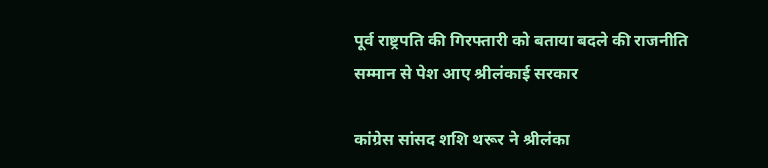पूर्व राष्ट्रपति की गिरफ्तारी को बताया बदले की राजनीति सम्मान से पेश आए श्रीलंकाई सरकार

कांग्रेस सांसद शशि थरूर ने श्रीलंका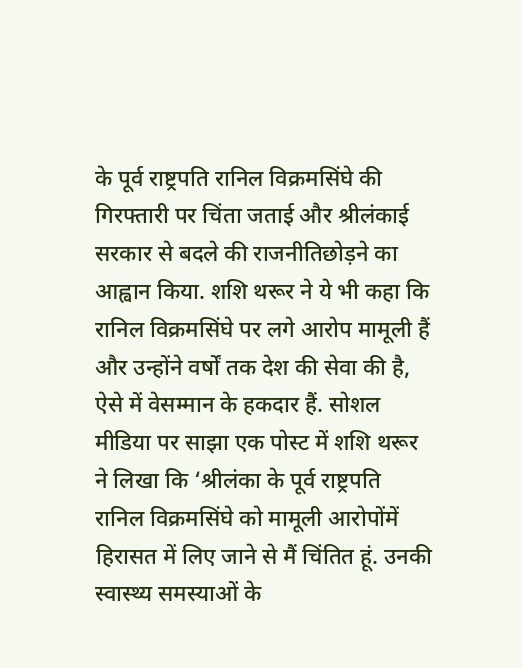के पूर्व राष्ट्रपति रानिल विक्रमसिंघे की गिरफ्तारी पर चिंता जताई और श्रीलंकाई सरकार से बदले की राजनीतिछोड़ने का आह्वान किया. शशि थरूर ने ये भी कहा कि रानिल विक्रमसिंघे पर लगे आरोप मामूली हैं और उन्होंने वर्षों तक देश की सेवा की है, ऐसे में वेसम्मान के हकदार हैं. सोशल मीडिया पर साझा एक पोस्ट में शशि थरूर ने लिखा कि ‘श्रीलंका के पूर्व राष्ट्रपति रानिल विक्रमसिंघे को मामूली आरोपोंमें हिरासत में लिए जाने से मैं चिंतित हूं. उनकी स्वास्थ्य समस्याओं के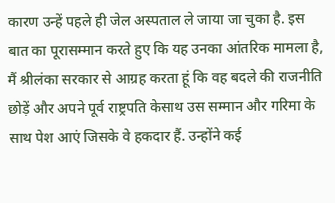कारण उन्हें पहले ही जेल अस्पताल ले जाया जा चुका है. इस बात का पूरासम्मान करते हुए कि यह उनका आंतरिक मामला है, मैं श्रीलंका सरकार से आग्रह करता हूं कि वह बदले की राजनीति छोड़ें और अपने पूर्व राष्ट्रपति केसाथ उस सम्मान और गरिमा के साथ पेश आएं जिसके वे हकदार हैं. उन्होंने कई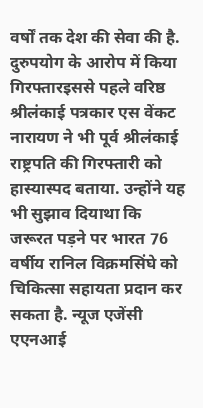वर्षों तक देश की सेवा की है. दुरुपयोग के आरोप में किया गिरफ्तारइससे पहले वरिष्ठ श्रीलंकाई पत्रकार एस वेंकट नारायण ने भी पूर्व श्रीलंकाई राष्ट्रपति की गिरफ्तारी को हास्यास्पद बताया. उन्होंने यह भी सुझाव दियाथा कि जरूरत पड़ने पर भारत 76 वर्षीय रानिल विक्रमसिंघे को चिकित्सा सहायता प्रदान कर सकता है. न्यूज एजेंसी एएनआई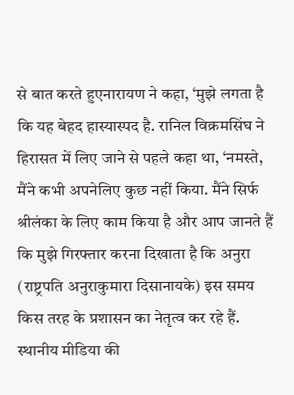से बात करते हुएनारायण ने कहा, ‘मुझे लगता है कि यह बेहद हास्यास्पद है. रानिल विक्रमसिंघ ने हिरासत में लिए जाने से पहले कहा था, ‘नमस्ते, मैंने कभी अपनेलिए कुछ नहीं किया. मैंने सिर्फ श्रीलंका के लिए काम किया है और आप जानते हैं कि मुझे गिरफ्तार करना दिखाता है कि अनुरा (राष्ट्रपति अनुराकुमारा दिसानायके) इस समय किस तरह के प्रशासन का नेतृत्व कर रहे हैं. स्थानीय मीडिया की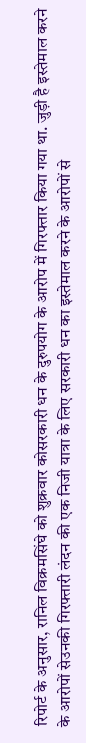रिपोर्ट के अनुसार, रानिल विक्रमसिंघे को शुक्रवार कोसरकारी धन के दुरुपयोग के आरोप में गिरफ्तार किया गया था. जुड़ी है इस्तेमाल करने के आरोपों सेउनकी गिरफ्तारी लंदन की एक निजी यात्रा के लिए सरकारी धन का इस्तेमाल करने के आरोपों से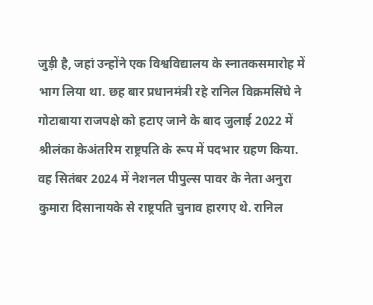जुड़ी है, जहां उन्होंने एक विश्वविद्यालय के स्नातकसमारोह में भाग लिया था. छह बार प्रधानमंत्री रहे रानिल विक्रमसिंघे ने गोटाबाया राजपक्षे को हटाए जाने के बाद जुलाई 2022 में श्रीलंका केअंतरिम राष्ट्रपति के रूप में पदभार ग्रहण किया. वह सितंबर 2024 में नेशनल पीपुल्स पावर के नेता अनुरा कुमारा दिसानायके से राष्ट्रपति चुनाव हारगए थे. रानिल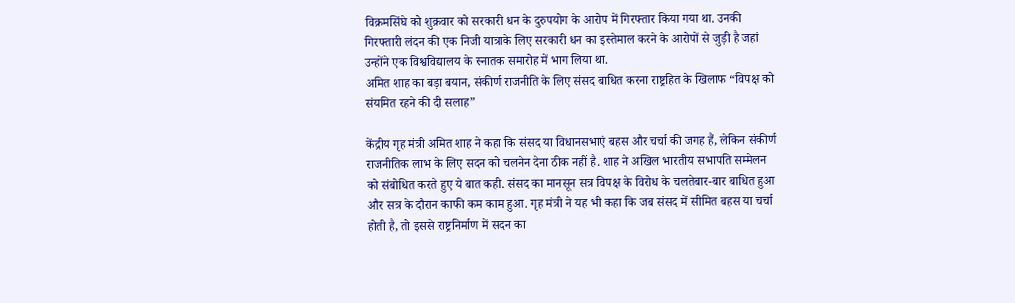विक्रमसिंघे को शुक्रवार को सरकारी धन के दुरुपयोग के आरोप में गिरफ्तार किया गया था. उनकी गिरफ्तारी लंदन की एक निजी यात्राके लिए सरकारी धन का इस्तेमाल करने के आरोपों से जुड़ी है जहां उन्होंने एक विश्वविद्यालय के स्नातक समारोह में भाग लिया था.
अमित शाह का बड़ा बयान, संकीर्ण राजनीति के लिए संसद बाधित करना राष्ट्रहित के खिलाफ “विपक्ष को संयमित रहने की दी सलाह”

केंद्रीय गृह मंत्री अमित शाह ने कहा कि संसद या विधानसभाएं बहस और चर्चा की जगह हैं, लेकिन संकीर्ण राजनीतिक लाभ के लिए सदन को चलनेन देना ठीक नहीं है. शाह ने अखिल भारतीय सभापति सम्मेलन को संबोधित करते हुए ये बात कही. संसद का मानसून सत्र विपक्ष के विरोध के चलतेबार-बार बाधित हुआ और सत्र के दौरान काफी कम काम हुआ. गृह मंत्री ने यह भी कहा कि जब संसद में सीमित बहस या चर्चा होती है, तो इससे राष्ट्रनिर्माण में सदन का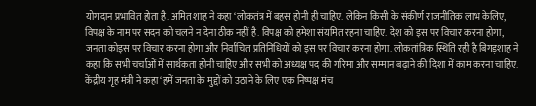योगदान प्रभावित होता है. अमित शाह ने कहा ‘लोकतंत्र में बहस होनी ही चाहिए. लेकिन किसी के संकीर्ण राजनीतिक लाभ केलिए, विपक्ष के नाम पर सदन को चलने न देना ठीक नहीं है. विपक्ष को हमेशा संयमित रहना चाहिए. देश को इस पर विचार करना होगा, जनता कोइस पर विचार करना होगा और निर्वाचित प्रतिनिधियों को इस पर विचार करना होगा. लोकतांत्रिक स्थिति रही है बिगड़शाह ने कहा कि सभी चर्चाओं में सार्थकता होनी चाहिए और सभी को अध्यक्ष पद की गरिमा और सम्मान बढ़ाने की दिशा में काम करना चाहिए. केंद्रीय गृह मंत्री ने कहा ‘हमें जनता के मुद्दों को उठाने के लिए एक निष्पक्ष मंच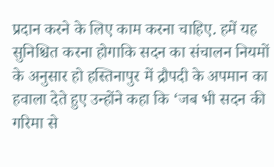प्रदान करने के लिए काम करना चाहिए. हमें यह सुनिश्चित करना होगाकि सदन का संचालन नियमों के अनुसार हो हस्तिनापुर में द्रौपदी के अपमान का हवाला देते हुए उन्होंने कहा कि ‘जब भी सदन की गरिमा से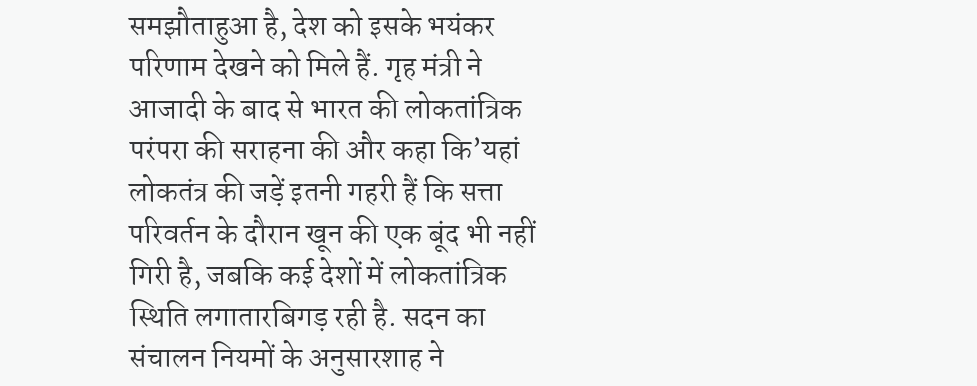समझौताहुआ है, देश को इसके भयंकर परिणाम देखने को मिले हैं. गृह मंत्री ने आजादी के बाद से भारत की लोकतांत्रिक परंपरा की सराहना की और कहा कि’यहां लोकतंत्र की जड़ें इतनी गहरी हैं कि सत्ता परिवर्तन के दौरान खून की एक बूंद भी नहीं गिरी है, जबकि कई देशों में लोकतांत्रिक स्थिति लगातारबिगड़ रही है. सदन का संचालन नियमों के अनुसारशाह ने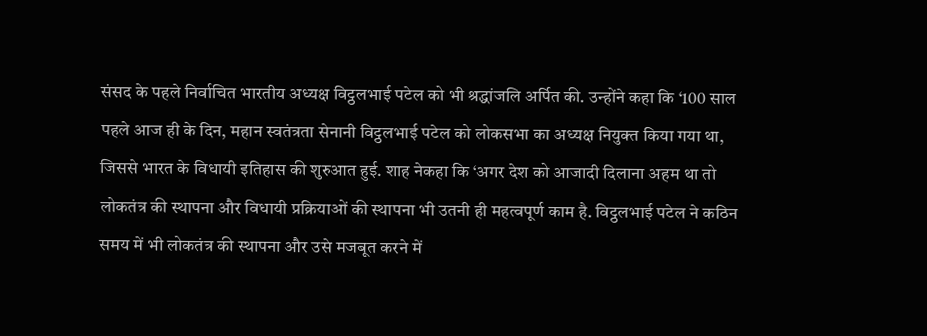संसद के पहले निर्वाचित भारतीय अध्यक्ष विट्ठलभाई पटेल को भी श्रद्धांजलि अर्पित की. उन्होंने कहा कि ‘100 साल पहले आज ही के दिन, महान स्वतंत्रता सेनानी विट्ठलभाई पटेल को लोकसभा का अध्यक्ष नियुक्त किया गया था, जिससे भारत के विधायी इतिहास की शुरुआत हुई. शाह नेकहा कि ‘अगर देश को आजादी दिलाना अहम था तो लोकतंत्र की स्थापना और विधायी प्रक्रियाओं की स्थापना भी उतनी ही महत्वपूर्ण काम है. विट्ठलभाई पटेल ने कठिन समय में भी लोकतंत्र की स्थापना और उसे मजबूत करने में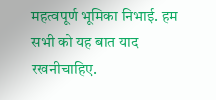महत्वपूर्ण भूमिका निभाई. हम सभी को यह बात याद रखनीचाहिए.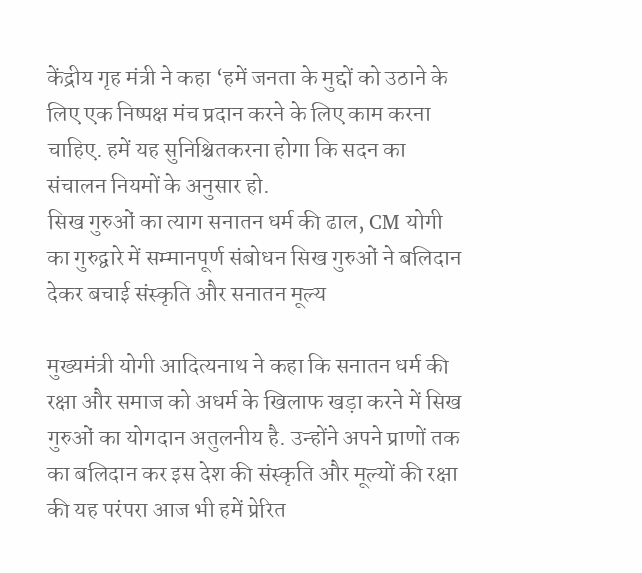केंद्रीय गृह मंत्री ने कहा ‘हमें जनता के मुद्दों को उठाने के लिए एक निष्पक्ष मंच प्रदान करने के लिए काम करना चाहिए. हमें यह सुनिश्चितकरना होगा कि सदन का संचालन नियमों के अनुसार हो.
सिख गुरुओं का त्याग सनातन धर्म की ढाल, CM योगी का गुरुद्वारे में सम्मानपूर्ण संबोधन सिख गुरुओं ने बलिदान देकर बचाई संस्कृति और सनातन मूल्य

मुख्यमंत्री योगी आदित्यनाथ ने कहा कि सनातन धर्म की रक्षा और समाज को अधर्म के खिलाफ खड़ा करने में सिख गुरुओं का योगदान अतुलनीय है. उन्होंने अपने प्राणों तक का बलिदान कर इस देश की संस्कृति और मूल्यों की रक्षा की यह परंपरा आज भी हमें प्रेरित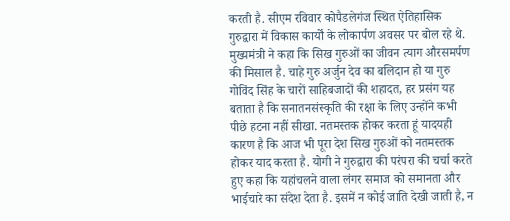करती है. सीएम रविवार कोपैडलेगंज स्थित ऐतिहासिक गुरुद्वारा में विकास कार्यों के लोकार्पण अवसर पर बोल रहे थे. मुख्यमंत्री ने कहा कि सिख गुरुओं का जीवन त्याग औरसमर्पण की मिसाल है. चाहे गुरु अर्जुन देव का बलिदान हो या गुरु गोविंद सिंह के चारों साहिबजादों की शहादत, हर प्रसंग यह बताता है कि सनातनसंस्कृति की रक्षा के लिए उन्होंने कभी पीछे हटना नहीं सीखा. नतमस्तक होकर करता हूं यादयही कारण है कि आज भी पूरा देश सिख गुरुओं को नतमस्तक होकर याद करता है. योगी ने गुरुद्वारा की परंपरा की चर्चा करते हुए कहा कि यहांचलने वाला लंगर समाज को समानता और भाईचारे का संदेश देता है. इसमें न कोई जाति देखी जाती है, न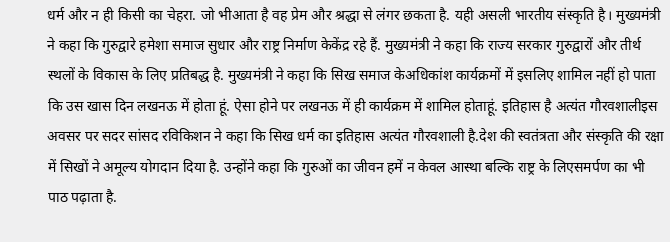धर्म और न ही किसी का चेहरा. जो भीआता है वह प्रेम और श्रद्धा से लंगर छकता है. यही असली भारतीय संस्कृति है। मुख्यमंत्री ने कहा कि गुरुद्वारे हमेशा समाज सुधार और राष्ट्र निर्माण केकेंद्र रहे हैं. मुख्यमंत्री ने कहा कि राज्य सरकार गुरुद्वारों और तीर्थ स्थलों के विकास के लिए प्रतिबद्ध है. मुख्यमंत्री ने कहा कि सिख समाज केअधिकांश कार्यक्रमों में इसलिए शामिल नहीं हो पाता कि उस खास दिन लखनऊ में होता हूं. ऐसा होने पर लखनऊ में ही कार्यक्रम में शामिल होताहूं. इतिहास है अत्यंत गौरवशालीइस अवसर पर सदर सांसद रविकिशन ने कहा कि सिख धर्म का इतिहास अत्यंत गौरवशाली है.देश की स्वतंत्रता और संस्कृति की रक्षा में सिखों ने अमूल्य योगदान दिया है. उन्होंने कहा कि गुरुओं का जीवन हमें न केवल आस्था बल्कि राष्ट्र के लिएसमर्पण का भी पाठ पढ़ाता है.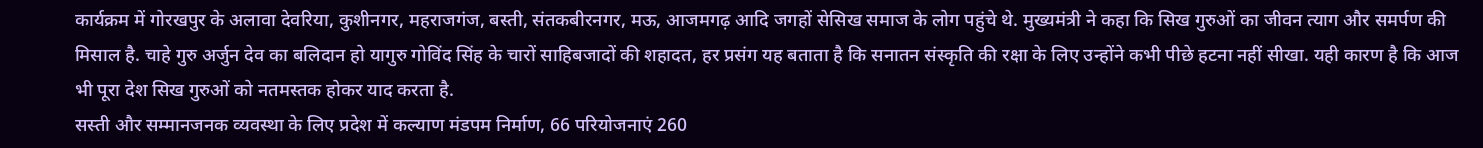कार्यक्रम में गोरखपुर के अलावा देवरिया, कुशीनगर, महराजगंज, बस्ती, संतकबीरनगर, मऊ, आजमगढ़ आदि जगहों सेसिख समाज के लोग पहुंचे थे. मुख्यमंत्री ने कहा कि सिख गुरुओं का जीवन त्याग और समर्पण की मिसाल है. चाहे गुरु अर्जुन देव का बलिदान हो यागुरु गोविंद सिंह के चारों साहिबजादों की शहादत, हर प्रसंग यह बताता है कि सनातन संस्कृति की रक्षा के लिए उन्होंने कभी पीछे हटना नहीं सीखा. यही कारण है कि आज भी पूरा देश सिख गुरुओं को नतमस्तक होकर याद करता है.
सस्ती और सम्मानजनक व्यवस्था के लिए प्रदेश में कल्याण मंडपम निर्माण, 66 परियोजनाएं 260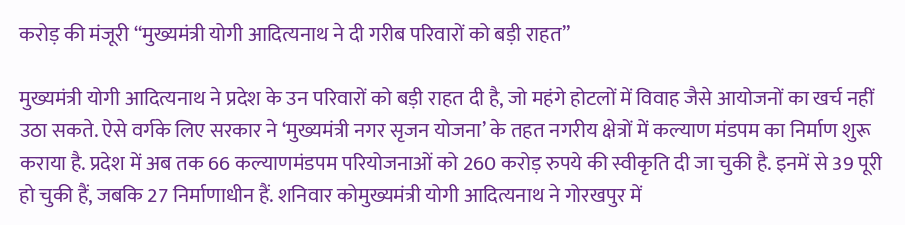करोड़ की मंजूरी “मुख्यमंत्री योगी आदित्यनाथ ने दी गरीब परिवारों को बड़ी राहत”

मुख्यमंत्री योगी आदित्यनाथ ने प्रदेश के उन परिवारों को बड़ी राहत दी है, जो महंगे होटलों में विवाह जैसे आयोजनों का खर्च नहीं उठा सकते. ऐसे वर्गके लिए सरकार ने ‘मुख्यमंत्री नगर सृजन योजना’ के तहत नगरीय क्षेत्रों में कल्याण मंडपम का निर्माण शुरू कराया है. प्रदेश में अब तक 66 कल्याणमंडपम परियोजनाओं को 260 करोड़ रुपये की स्वीकृति दी जा चुकी है. इनमें से 39 पूरी हो चुकी हैं, जबकि 27 निर्माणाधीन हैं. शनिवार कोमुख्यमंत्री योगी आदित्यनाथ ने गोरखपुर में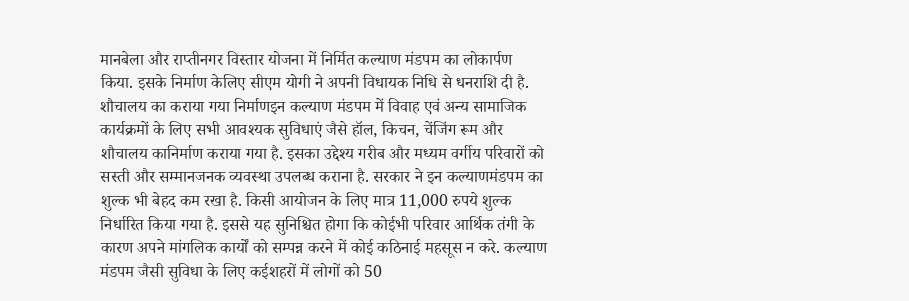मानबेला और राप्तीनगर विस्तार योजना में निर्मित कल्याण मंडपम का लोकार्पण किया. इसके निर्माण केलिए सीएम योगी ने अपनी विधायक निधि से धनराशि दी है. शौचालय का कराया गया निर्माणइन कल्याण मंडपम में विवाह एवं अन्य सामाजिक कार्यक्रमों के लिए सभी आवश्यक सुविधाएं जैसे हॉल, किचन, चेंजिंग रूम और शौचालय कानिर्माण कराया गया है. इसका उद्देश्य गरीब और मध्यम वर्गीय परिवारों को सस्ती और सम्मानजनक व्यवस्था उपलब्ध कराना है. सरकार ने इन कल्याणमंडपम का शुल्क भी बेहद कम रखा है. किसी आयोजन के लिए मात्र 11,000 रुपये शुल्क निर्धारित किया गया है. इससे यह सुनिश्चित होगा कि कोईभी परिवार आर्थिक तंगी के कारण अपने मांगलिक कार्यों को सम्पन्न करने में कोई कठिनाई महसूस न करे. कल्याण मंडपम जैसी सुविधा के लिए कईशहरों में लोगों को 50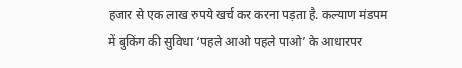हजार से एक लाख रुपये खर्च कर करना पड़ता है. कल्याण मंडपम में बुकिंग की सुविधा ‘पहले आओ पहले पाओ’ के आधारपर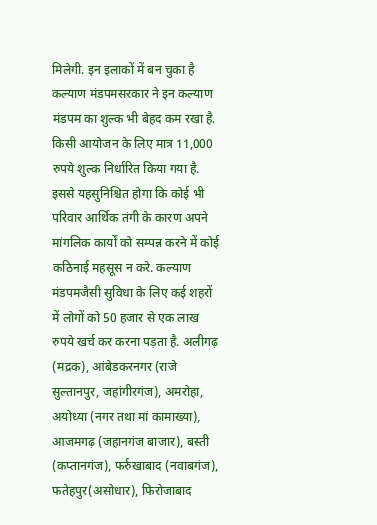मिलेगी. इन इलाकों में बन चुका है कल्याण मंडपमसरकार ने इन कल्याण मंडपम का शुल्क भी बेहद कम रखा है. किसी आयोजन के लिए मात्र 11,000 रुपये शुल्क निर्धारित किया गया है. इससे यहसुनिश्चित होगा कि कोई भी परिवार आर्थिक तंगी के कारण अपने मांगलिक कार्यों को सम्पन्न करने में कोई कठिनाई महसूस न करे. कल्याण मंडपमजैसी सुविधा के लिए कई शहरों में लोगों को 50 हजार से एक लाख रुपये खर्च कर करना पड़ता है. अलीगढ़ (मद्रक), आंबेडकरनगर (राजे सुल्तानपुर, जहांगीरगंज), अमरोहा, अयोध्या (नगर तथा मां कामाख्या), आजमगढ़ (जहानगंज बाजार), बस्ती (कप्तानगंज), फर्रुखाबाद (नवाबगंज), फतेहपुर(असोधार), फिरोजाबाद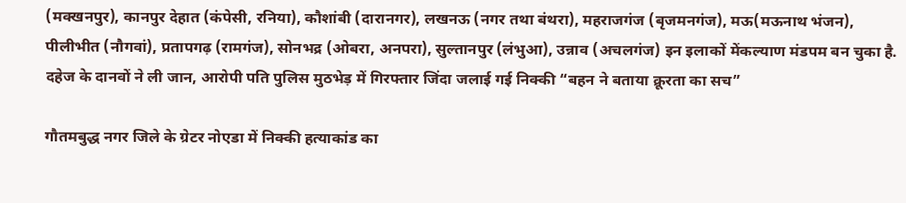(मक्खनपुर), कानपुर देहात (कंपेसी, रनिया), कौशांबी (दारानगर), लखनऊ (नगर तथा बंथरा), महराजगंज (बृजमनगंज), मऊ(मऊनाथ भंजन), पीलीभीत (नौगवां), प्रतापगढ़ (रामगंज), सोनभद्र (ओबरा, अनपरा), सुल्तानपुर (लंभुआ), उन्नाव (अचलगंज) इन इलाकों मेंकल्याण मंडपम बन चुका है.
दहेज के दानवों ने ली जान, आरोपी पति पुलिस मुठभेड़ में गिरफ्तार जिंदा जलाई गई निक्की “बहन ने बताया क्रूरता का सच”

गौतमबुद्ध नगर जिले के ग्रेटर नोएडा में निक्की हत्याकांड का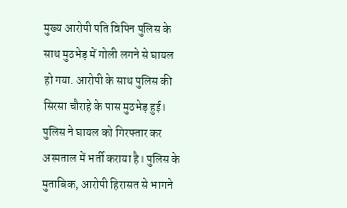मुख्य आरोपी पति विपिन पुलिस के साथ मुठभेड़ में गोली लगने से घायल हो गया. आरोपी के साथ पुलिस की सिरसा चौराहे के पास मुठभेड़ हुई। पुलिस ने घायल को गिरफ्तार कर अस्पताल में भर्ती कराया है। पुलिस के मुताबिक, आरोपी हिरासत से भागने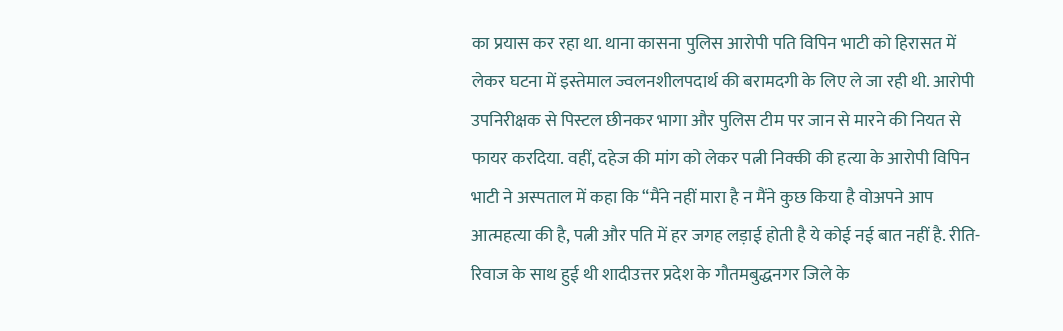का प्रयास कर रहा था. थाना कासना पुलिस आरोपी पति विपिन भाटी को हिरासत में लेकर घटना में इस्तेमाल ज्वलनशीलपदार्थ की बरामदगी के लिए ले जा रही थी. आरोपी उपनिरीक्षक से पिस्टल छीनकर भागा और पुलिस टीम पर जान से मारने की नियत से फायर करदिया. वहीं, दहेज की मांग को लेकर पत्नी निक्की की हत्या के आरोपी विपिन भाटी ने अस्पताल में कहा कि “मैंने नहीं मारा है न मैंने कुछ किया है वोअपने आप आत्महत्या की है, पत्नी और पति में हर जगह लड़ाई होती है ये कोई नई बात नहीं है. रीति- रिवाज के साथ हुई थी शादीउत्तर प्रदेश के गौतमबुद्धनगर जिले के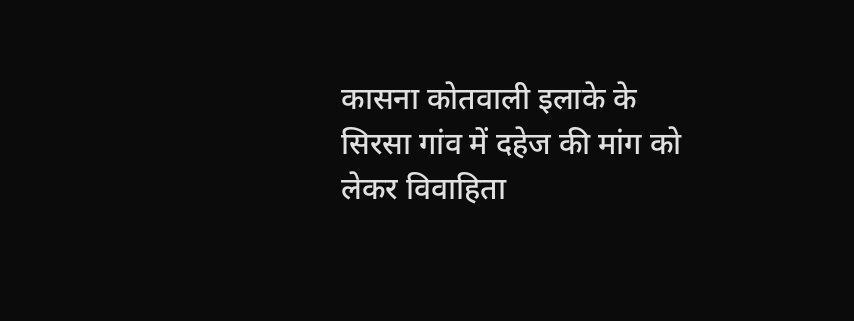कासना कोतवाली इलाके के सिरसा गांव में दहेज की मांग को लेकर विवाहिता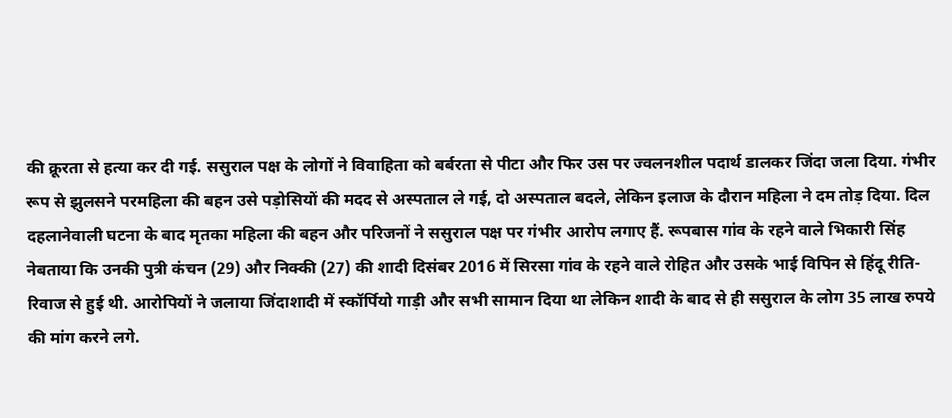की क्रूरता से हत्या कर दी गई. ससुराल पक्ष के लोगों ने विवाहिता को बर्बरता से पीटा और फिर उस पर ज्वलनशील पदार्थ डालकर जिंदा जला दिया. गंभीर रूप से झुलसने परमहिला की बहन उसे पड़ोसियों की मदद से अस्पताल ले गई, दो अस्पताल बदले, लेकिन इलाज के दौरान महिला ने दम तोड़ दिया. दिल दहलानेवाली घटना के बाद मृतका महिला की बहन और परिजनों ने ससुराल पक्ष पर गंभीर आरोप लगाए हैं. रूपबास गांव के रहने वाले भिकारी सिंह नेबताया कि उनकी पुत्री कंचन (29) और निक्की (27) की शादी दिसंबर 2016 में सिरसा गांव के रहने वाले रोहित और उसके भाई विपिन से हिंदू रीति-रिवाज से हुई थी. आरोपियों ने जलाया जिंदाशादी में स्कॉर्पियो गाड़ी और सभी सामान दिया था लेकिन शादी के बाद से ही ससुराल के लोग 35 लाख रुपये की मांग करने लगे.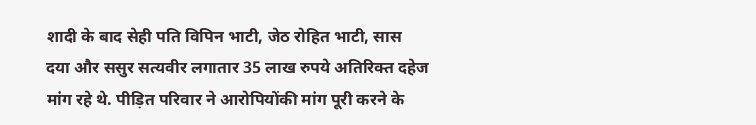शादी के बाद सेही पति विपिन भाटी, जेठ रोहित भाटी, सास दया और ससुर सत्यवीर लगातार 35 लाख रुपये अतिरिक्त दहेज मांग रहे थे. पीड़ित परिवार ने आरोपियोंकी मांग पूरी करने के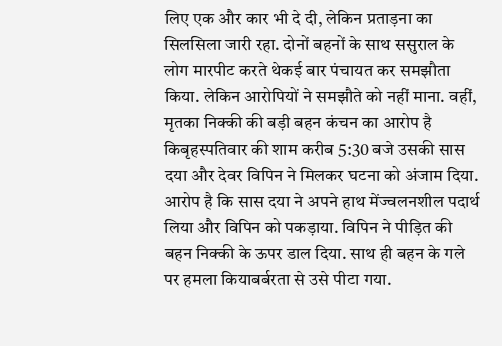लिए एक और कार भी दे दी, लेकिन प्रताड़ना का सिलसिला जारी रहा. दोनों बहनों के साथ ससुराल के लोग मारपीट करते थेकई बार पंचायत कर समझौता किया. लेकिन आरोपियों ने समझौते को नहीं माना. वहीं, मृतका निक्की की बड़ी बहन कंचन का आरोप है किबृहस्पतिवार की शाम करीब 5:30 बजे उसकी सास दया और देवर विपिन ने मिलकर घटना को अंजाम दिया. आरोप है कि सास दया ने अपने हाथ मेंज्वलनशील पदार्थ लिया और विपिन को पकड़ाया. विपिन ने पीड़ित की बहन निक्की के ऊपर डाल दिया. साथ ही बहन के गले पर हमला कियाबर्बरता से उसे पीटा गया.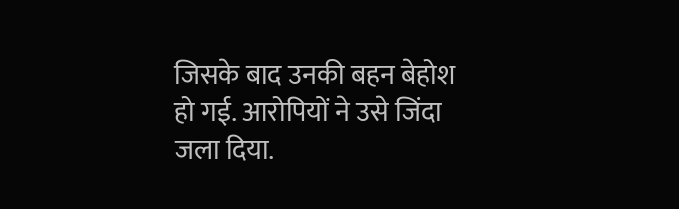जिसके बाद उनकी बहन बेहोश हो गई. आरोपियों ने उसे जिंदा जला दिया.